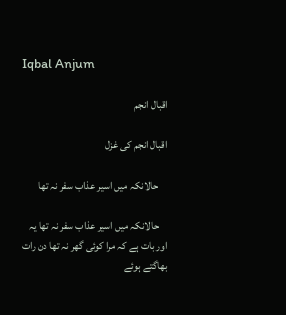Iqbal Anjum

اقبال انجم

اقبال انجم کی غزل

    حالانکہ میں اسیر عذاب سفر نہ تھا

    حالانکہ میں اسیر عذاب سفر نہ تھا یہ اور بات ہے کہ مرا کوئی گھر نہ تھا دن رات بھاگتے ہوئے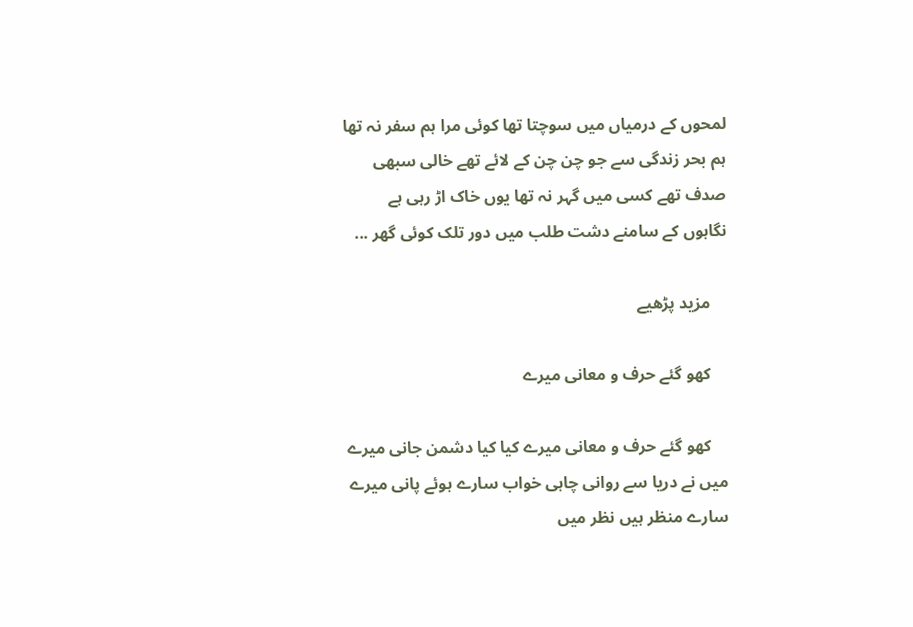لمحوں کے درمیاں میں سوچتا تھا کوئی مرا ہم سفر نہ تھا ہم بحر زندگی سے جو چن چن کے لائے تھے خالی سبھی صدف تھے کسی میں گہر نہ تھا یوں خاک اڑ رہی ہے نگاہوں کے سامنے دشت طلب میں دور تلک کوئی گھر ...

    مزید پڑھیے

    کھو گئے حرف و معانی میرے

    کھو گئے حرف و معانی میرے کیا کیا دشمن جانی میرے میں نے دریا سے روانی چاہی خواب سارے ہوئے پانی میرے سارے منظر ہیں نظر میں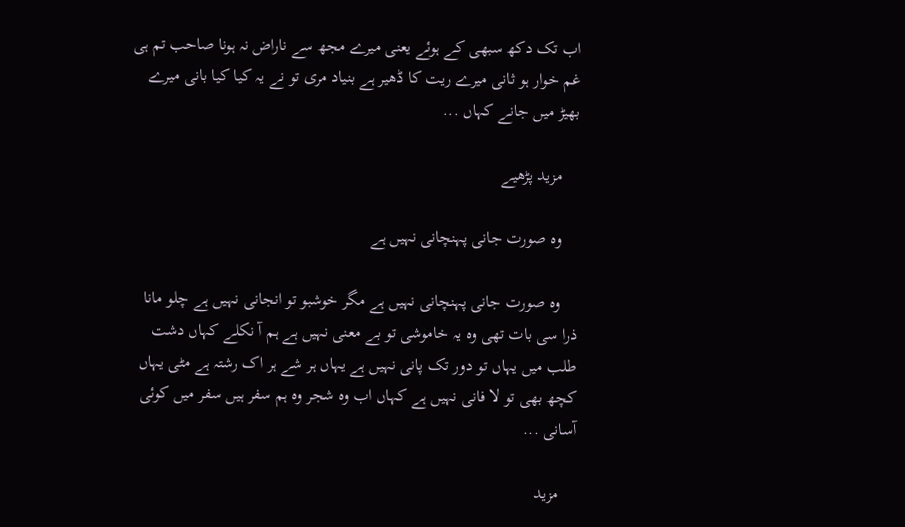اب تک دکھ سبھی کے ہوئے یعنی میرے مجھ سے ناراض نہ ہونا صاحب تم ہی غم خوار ہو ثانی میرے ریت کا ڈھیر ہے بنیاد مری تو نے یہ کیا کیا بانی میرے بھیڑ میں جانے کہاں ...

    مزید پڑھیے

    وہ صورت جانی پہنچانی نہیں ہے

    وہ صورت جانی پہنچانی نہیں ہے مگر خوشبو تو انجانی نہیں ہے چلو مانا ذرا سی بات تھی وہ یہ خاموشی تو بے معنی نہیں ہے ہم آ نکلے کہاں دشت طلب میں یہاں تو دور تک پانی نہیں ہے یہاں ہر شے ہر اک رشتہ ہے مٹی یہاں کچھ بھی تو لا فانی نہیں ہے کہاں اب وہ شجر وہ ہم سفر ہیں سفر میں کوئی آسانی ...

    مزید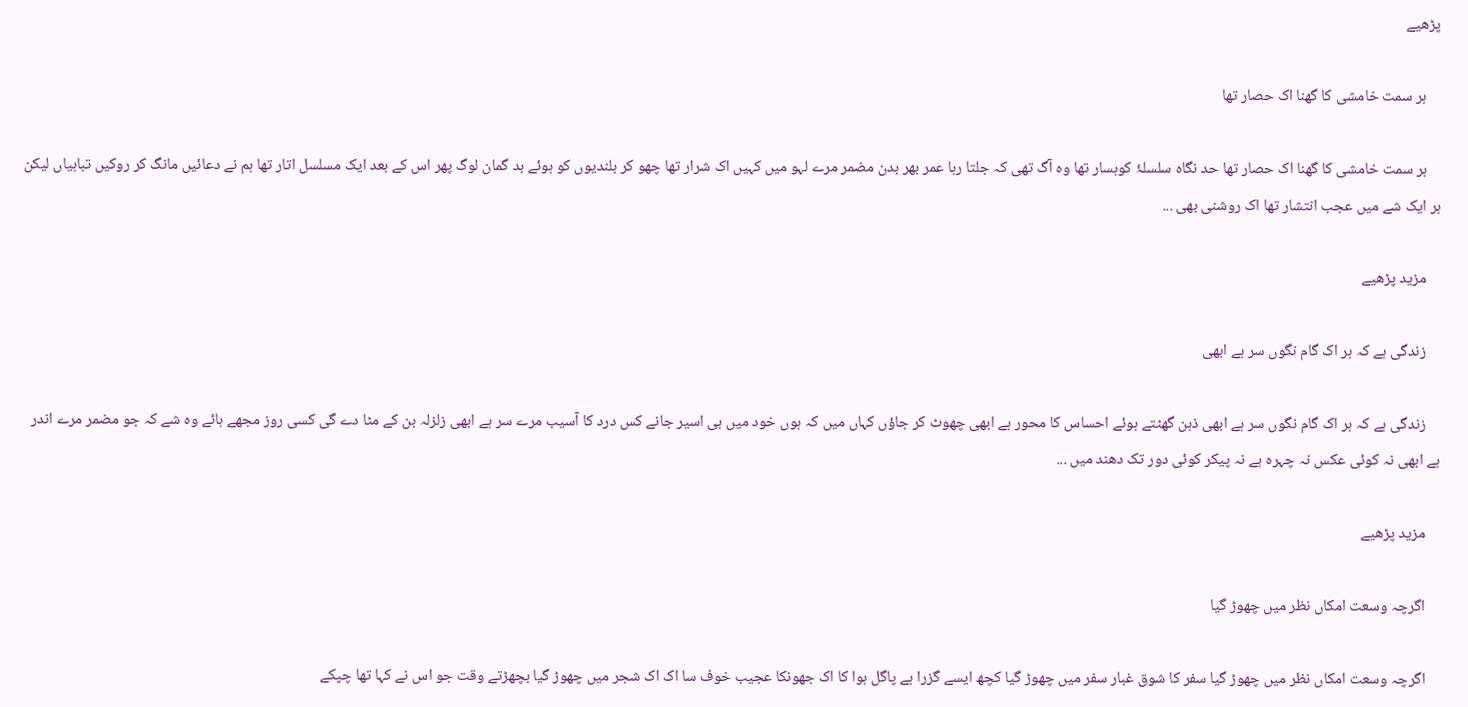پڑھیے

    ہر سمت خامشی کا گھنا اک حصار تھا

    ہر سمت خامشی کا گھنا اک حصار تھا حد نگاہ سلسلۂ کوہسار تھا وہ آگ تھی کہ جلتا رہا عمر بھر بدن مضمر مرے لہو میں کہیں اک شرار تھا چھو کر بلندیوں کو ہوئے بد گمان لوگ پھر اس کے بعد ایک مسلسل اتار تھا ہم نے دعائیں مانگ کر روکیں تباہیاں لیکن ہر ایک شے میں عجب انتشار تھا اک روشنی بھی ...

    مزید پڑھیے

    زندگی ہے کہ ہر اک گام نگوں سر ہے ابھی

    زندگی ہے کہ ہر اک گام نگوں سر ہے ابھی ذہن گھٹتے ہوئے احساس کا محور ہے ابھی چھوٹ کر جاؤں کہاں میں کہ ہوں خود میں ہی اسیر جانے کس درد کا آسیب مرے سر ہے ابھی زلزلہ بن کے مٹا دے گی کسی روز مجھے ہائے وہ شے کہ جو مضمر مرے اندر ہے ابھی نہ کوئی عکس نہ چہرہ ہے نہ پیکر کوئی دور تک دھند میں ...

    مزید پڑھیے

    اگرچہ وسعت امکاں نظر میں چھوڑ گیا

    اگرچہ وسعت امکاں نظر میں چھوڑ گیا سفر کا شوق غبار سفر میں چھوڑ گیا کچھ ایسے گزرا ہے پاگل ہوا کا اک جھونکا عجیب خوف سا اک اک شجر میں چھوڑ گیا بچھڑتے وقت جو اس نے کہا تھا چپکے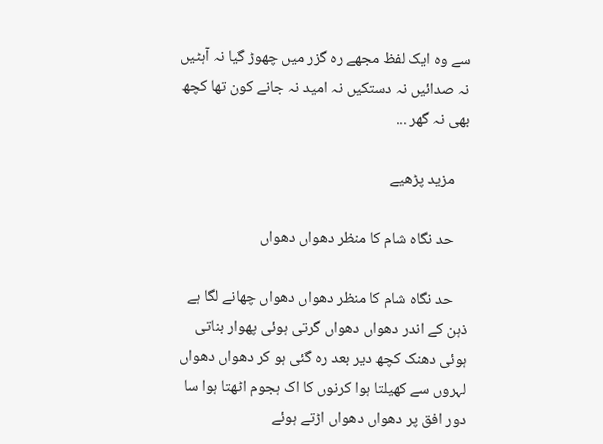سے وہ ایک لفظ مجھے رہ گزر میں چھوڑ گیا نہ آہٹیں نہ صدائیں نہ دستکیں نہ امید نہ جانے کون تھا کچھ بھی نہ گھر ...

    مزید پڑھیے

    حد نگاہ شام کا منظر دھواں دھواں

    حد نگاہ شام کا منظر دھواں دھواں چھانے لگا ہے ذہن کے اندر دھواں دھواں گرتی ہوئی پھوار بناتی ہوئی دھنک کچھ دیر بعد رہ گئی ہو کر دھواں دھواں لہروں سے کھیلتا ہوا کرنوں کا اک ہجوم اٹھتا ہوا سا دور افق پر دھواں دھواں اڑتے ہوئے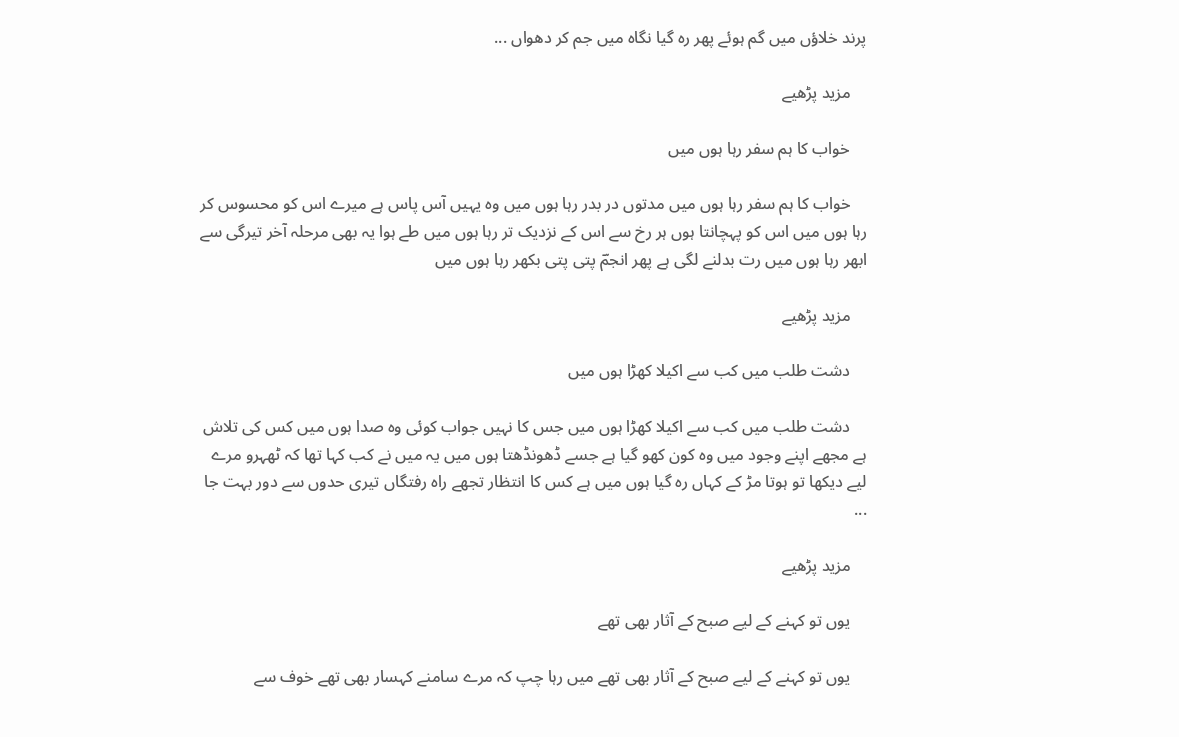پرند خلاؤں میں گم ہوئے پھر رہ گیا نگاہ میں جم کر دھواں ...

    مزید پڑھیے

    خواب کا ہم سفر رہا ہوں میں

    خواب کا ہم سفر رہا ہوں میں مدتوں در بدر رہا ہوں میں وہ یہیں آس پاس ہے میرے اس کو محسوس کر رہا ہوں میں اس کو پہچانتا ہوں ہر رخ سے اس کے نزدیک تر رہا ہوں میں طے ہوا یہ بھی مرحلہ آخر تیرگی سے ابھر رہا ہوں میں رت بدلنے لگی ہے پھر انجمؔ پتی پتی بکھر رہا ہوں میں

    مزید پڑھیے

    دشت طلب میں کب سے اکیلا کھڑا ہوں میں

    دشت طلب میں کب سے اکیلا کھڑا ہوں میں جس کا نہیں جواب کوئی وہ صدا ہوں میں کس کی تلاش ہے مجھے اپنے وجود میں وہ کون کھو گیا ہے جسے ڈھونڈھتا ہوں میں یہ میں نے کب کہا تھا کہ ٹھہرو مرے لیے دیکھا تو ہوتا مڑ کے کہاں رہ گیا ہوں میں ہے کس کا انتظار تجھے راہ رفتگاں تیری حدوں سے دور بہت جا ...

    مزید پڑھیے

    یوں تو کہنے کے لیے صبح کے آثار بھی تھے

    یوں تو کہنے کے لیے صبح کے آثار بھی تھے میں رہا چپ کہ مرے سامنے کہسار بھی تھے خوف سے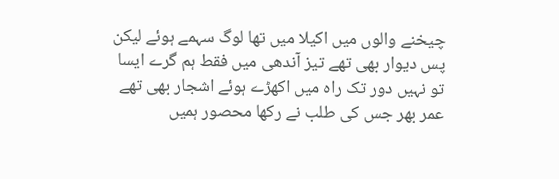چیخنے والوں میں اکیلا میں تھا لوگ سہمے ہوئے لیکن پس دیوار بھی تھے تیز آندھی میں فقط ہم گرے ایسا تو نہیں دور تک راہ میں اکھڑے ہوئے اشجار بھی تھے عمر بھر جس کی طلب نے رکھا محصور ہمیں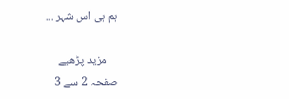ہم ہی اس شہر ...

    مزید پڑھیے
صفحہ 2 سے 3